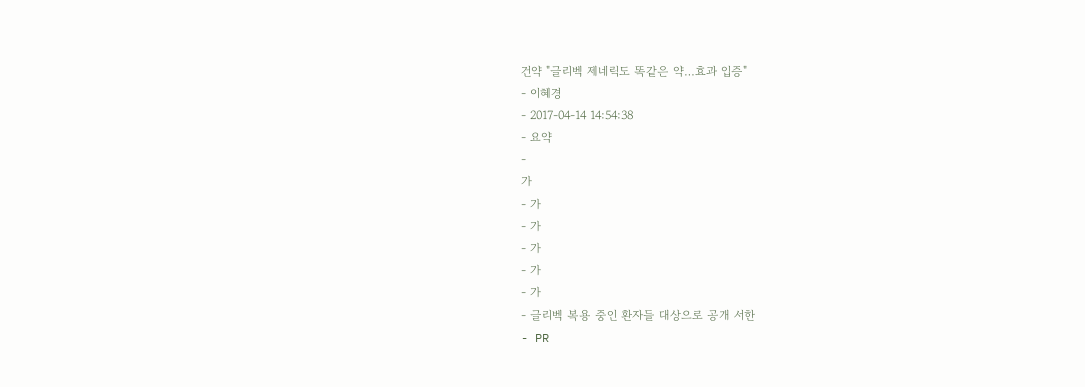건약 "글리벡 제네릭도 똑같은 약…효과 입증"
- 이혜경
- 2017-04-14 14:54:38
- 요약
-
가
- 가
- 가
- 가
- 가
- 가
- 글리벡 복용 중인 환자들 대상으로 공개 서한
- PR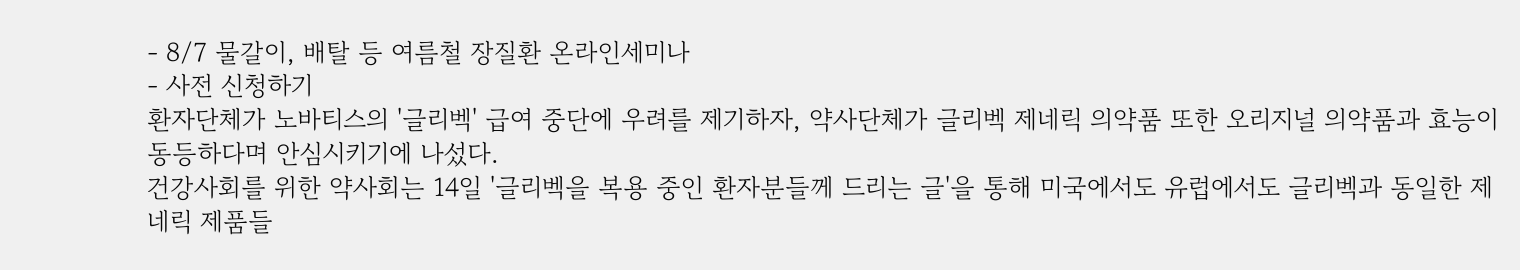- 8/7 물갈이, 배탈 등 여름철 장질환 온라인세미나
- 사전 신청하기
환자단체가 노바티스의 '글리벡' 급여 중단에 우려를 제기하자, 약사단체가 글리벡 제네릭 의약품 또한 오리지널 의약품과 효능이 동등하다며 안심시키기에 나섰다.
건강사회를 위한 약사회는 14일 '글리벡을 복용 중인 환자분들께 드리는 글'을 통해 미국에서도 유럽에서도 글리벡과 동일한 제네릭 제품들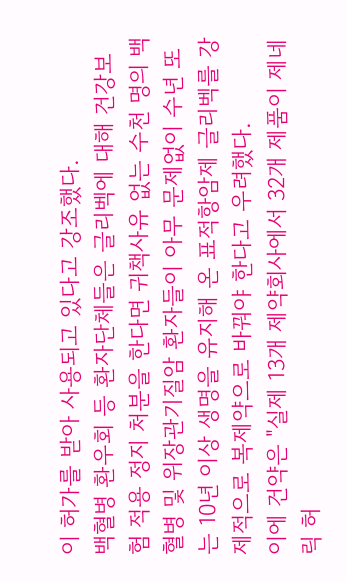이 허가를 받아 사용되고 있다고 강조했다.
백혈병 환우회 등 환자단체들은 글리벡에 대해 건강보험 적용 정지 처분을 한다면 귀책사유 없는 수천 명의 백혈병 및 위장관기질암 환자들이 아무 문제없이 수년 또는 10년 이상 생명을 유지해 온 표적항암제 글리벡를 강제적으로 복제약으로 바꿔야 한다고 우려했다.
이에 건약은 "실제 13개 제약회사에서 32개 제품이 제네릭 허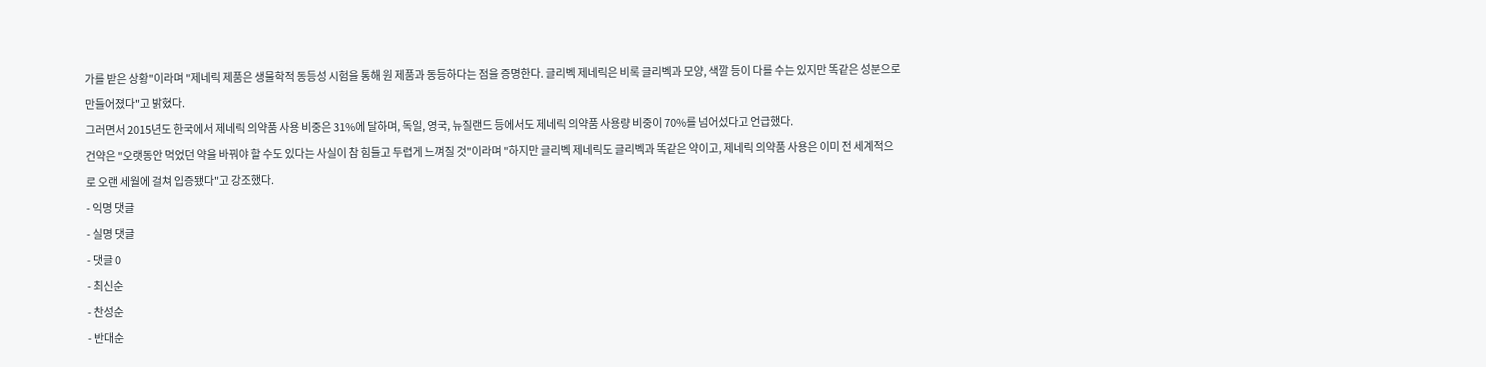가를 받은 상황"이라며 "제네릭 제품은 생물학적 동등성 시험을 통해 원 제품과 동등하다는 점을 증명한다. 글리벡 제네릭은 비록 글리벡과 모양, 색깔 등이 다를 수는 있지만 똑같은 성분으로 만들어졌다"고 밝혔다.
그러면서 2015년도 한국에서 제네릭 의약품 사용 비중은 31%에 달하며, 독일, 영국, 뉴질랜드 등에서도 제네릭 의약품 사용량 비중이 70%를 넘어섰다고 언급했다.
건약은 "오랫동안 먹었던 약을 바꿔야 할 수도 있다는 사실이 참 힘들고 두렵게 느껴질 것"이라며 "하지만 글리벡 제네릭도 글리벡과 똑같은 약이고, 제네릭 의약품 사용은 이미 전 세계적으로 오랜 세월에 걸쳐 입증됐다"고 강조했다.
- 익명 댓글
- 실명 댓글
- 댓글 0
- 최신순
- 찬성순
- 반대순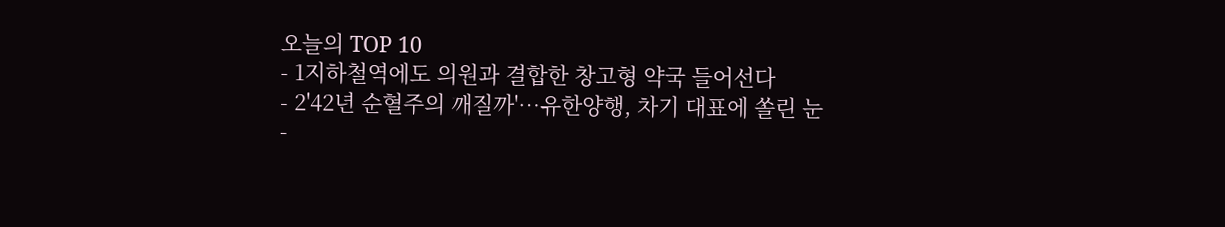오늘의 TOP 10
- 1지하철역에도 의원과 결합한 창고형 약국 들어선다
- 2'42년 순혈주의 깨질까'…유한양행, 차기 대표에 쏠린 눈
-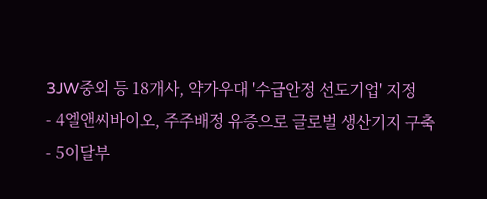3JW중외 등 18개사, 약가우대 '수급안정 선도기업' 지정
- 4엘앤씨바이오, 주주배정 유증으로 글로벌 생산기지 구축
- 5이달부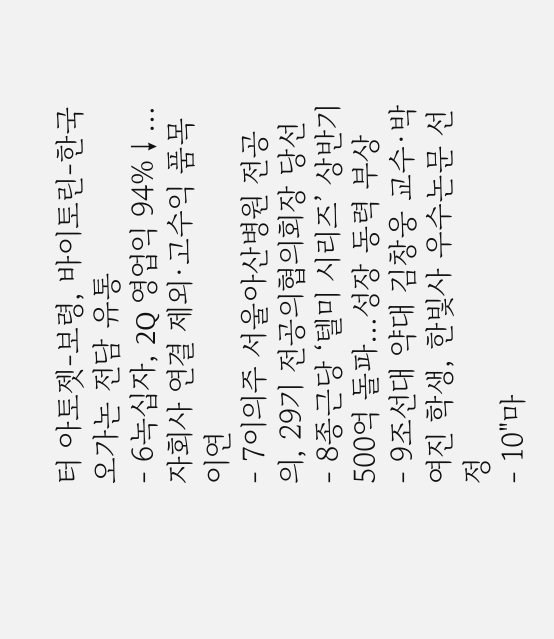터 아토젯-보령, 바이토린-한국오가논 전담 유통
- 6녹십자, 2Q 영업익 94%↓…자회사 연결 제외·고수익 품목 이연
- 7이의주 서울아산병원 전공의, 29기 전공의협의회장 당선
- 8종근당 ‘텔미 시리즈’ 상반기 500억 돌파…성장 동력 부상
- 9조선대 약대 김창웅 교수·박여진 학생, 한빛사 우수논문 선정
- 10"마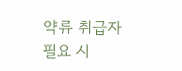약류 취급자 필요 시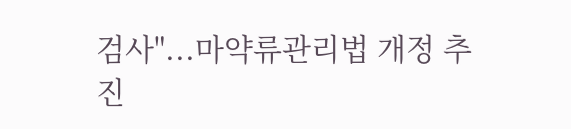검사"...마약류관리법 개정 추진